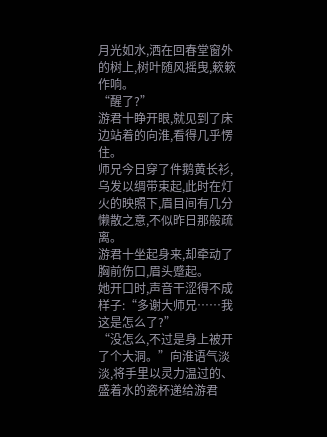月光如水,洒在回春堂窗外的树上,树叶随风摇曳,簌簌作响。
“醒了?”
游君十睁开眼,就见到了床边站着的向淮,看得几乎愣住。
师兄今日穿了件鹅黄长衫,乌发以绸带束起,此时在灯火的映照下,眉目间有几分懒散之意,不似昨日那般疏离。
游君十坐起身来,却牵动了胸前伤口,眉头蹙起。
她开口时,声音干涩得不成样子:“多谢大师兄……我这是怎么了?”
“没怎么,不过是身上被开了个大洞。”向淮语气淡淡,将手里以灵力温过的、盛着水的瓷杯递给游君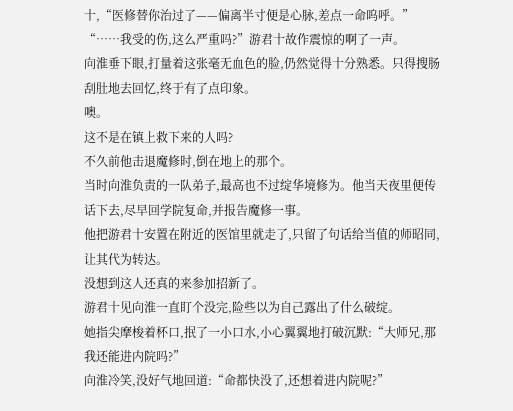十,“医修替你治过了——偏离半寸便是心脉,差点一命呜呼。”
“……我受的伤,这么严重吗?”游君十故作震惊的啊了一声。
向淮垂下眼,打量着这张毫无血色的脸,仍然觉得十分熟悉。只得搜肠刮肚地去回忆,终于有了点印象。
噢。
这不是在镇上救下来的人吗?
不久前他击退魔修时,倒在地上的那个。
当时向淮负责的一队弟子,最高也不过绽华境修为。他当天夜里便传话下去,尽早回学院复命,并报告魔修一事。
他把游君十安置在附近的医馆里就走了,只留了句话给当值的师昭同,让其代为转达。
没想到这人还真的来参加招新了。
游君十见向淮一直盯个没完,险些以为自己露出了什么破绽。
她指尖摩梭着杯口,抿了一小口水,小心翼翼地打破沉默:“大师兄,那我还能进内院吗?”
向淮冷笑,没好气地回道:“命都快没了,还想着进内院呢?”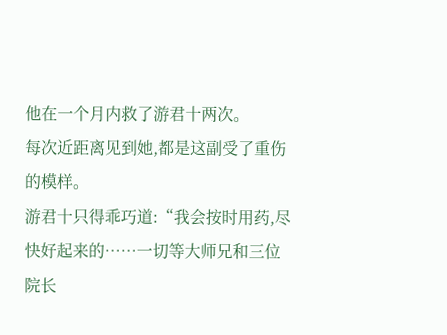他在一个月内救了游君十两次。
每次近距离见到她,都是这副受了重伤的模样。
游君十只得乖巧道:“我会按时用药,尽快好起来的……一切等大师兄和三位院长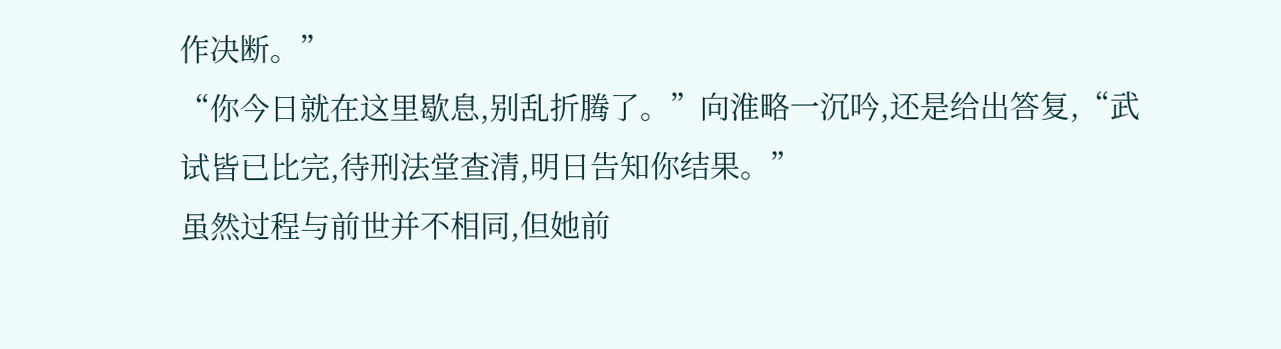作决断。”
“你今日就在这里歇息,别乱折腾了。”向淮略一沉吟,还是给出答复,“武试皆已比完,待刑法堂查清,明日告知你结果。”
虽然过程与前世并不相同,但她前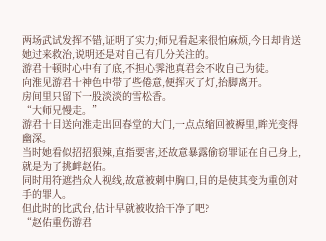两场武试发挥不错,证明了实力;师兄看起来很怕麻烦,今日却肯送她过来救治,说明还是对自己有几分关注的。
游君十顿时心中有了底,不担心霁池真君会不收自己为徒。
向淮见游君十神色中带了些倦意,便挥灭了灯,抬脚离开。
房间里只留下一股淡淡的雪松香。
“大师兄慢走。”
游君十目送向淮走出回春堂的大门,一点点缩回被褥里,眸光变得幽深。
当时她看似招招狠辣,直指要害,还故意暴露偷窃罪证在自己身上,就是为了挑衅赵佑。
同时用符遮挡众人视线,故意被刺中胸口,目的是使其变为重创对手的罪人。
但此时的比武台,估计早就被收拾干净了吧?
“赵佑重伤游君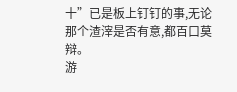十”已是板上钉钉的事,无论那个渣滓是否有意,都百口莫辩。
游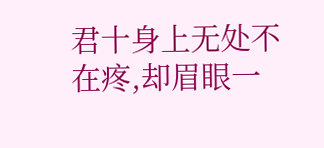君十身上无处不在疼,却眉眼一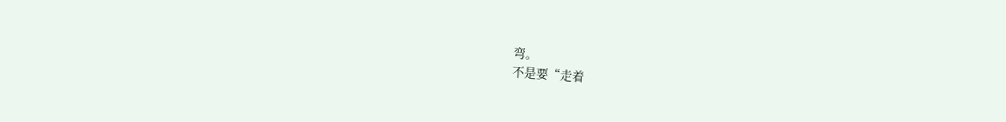弯。
不是要“走着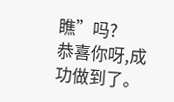瞧”吗?
恭喜你呀,成功做到了。